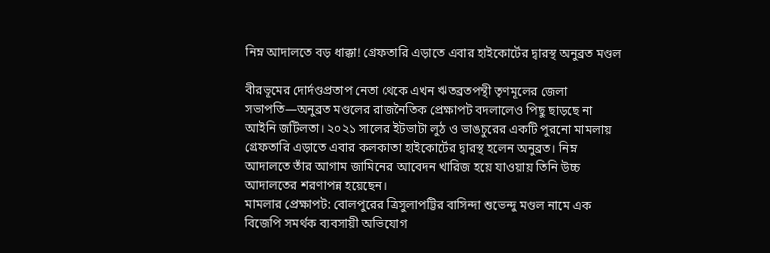নিম্ন আদালতে বড় ধাক্কা! গ্রেফতারি এড়াতে এবার হাইকোর্টের দ্বারস্থ অনুব্রত মণ্ডল

বীরভূমের দোর্দণ্ডপ্রতাপ নেতা থেকে এখন ঋতব্রতপন্থী তৃণমূলের জেলা সভাপতি—অনুব্রত মণ্ডলের রাজনৈতিক প্রেক্ষাপট বদলালেও পিছু ছাড়ছে না আইনি জটিলতা। ২০২১ সালের ইটভাটা লুঠ ও ভাঙচুরের একটি পুরনো মামলায় গ্রেফতারি এড়াতে এবার কলকাতা হাইকোর্টের দ্বারস্থ হলেন অনুব্রত। নিম্ন আদালতে তাঁর আগাম জামিনের আবেদন খারিজ হয়ে যাওয়ায় তিনি উচ্চ আদালতের শরণাপন্ন হয়েছেন।
মামলার প্রেক্ষাপট: বোলপুরের ত্রিসুলাপট্টির বাসিন্দা শুভেন্দু মণ্ডল নামে এক বিজেপি সমর্থক ব্যবসায়ী অভিযোগ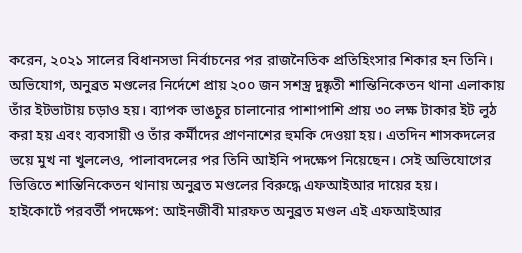করেন, ২০২১ সালের বিধানসভা নির্বাচনের পর রাজনৈতিক প্রতিহিংসার শিকার হন তিনি। অভিযোগ, অনুব্রত মণ্ডলের নির্দেশে প্রায় ২০০ জন সশস্ত্র দুষ্কৃতী শান্তিনিকেতন থানা এলাকায় তাঁর ইটভাটায় চড়াও হয়। ব্যাপক ভাঙচুর চালানোর পাশাপাশি প্রায় ৩০ লক্ষ টাকার ইট লুঠ করা হয় এবং ব্যবসায়ী ও তাঁর কর্মীদের প্রাণনাশের হুমকি দেওয়া হয়। এতদিন শাসকদলের ভয়ে মুখ না খুললেও, পালাবদলের পর তিনি আইনি পদক্ষেপ নিয়েছেন। সেই অভিযোগের ভিত্তিতে শান্তিনিকেতন থানায় অনুব্রত মণ্ডলের বিরুদ্ধে এফআইআর দায়ের হয়।
হাইকোর্টে পরবর্তী পদক্ষেপ: আইনজীবী মারফত অনুব্রত মণ্ডল এই এফআইআর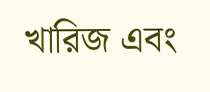খারিজ এবং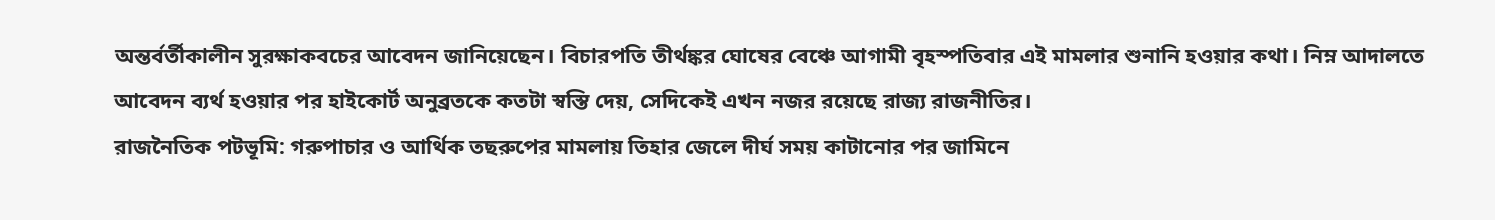অন্তর্বর্তীকালীন সুরক্ষাকবচের আবেদন জানিয়েছেন। বিচারপতি তীর্থঙ্কর ঘোষের বেঞ্চে আগামী বৃহস্পতিবার এই মামলার শুনানি হওয়ার কথা। নিম্ন আদালতে আবেদন ব্যর্থ হওয়ার পর হাইকোর্ট অনুব্রতকে কতটা স্বস্তি দেয়, সেদিকেই এখন নজর রয়েছে রাজ্য রাজনীতির।
রাজনৈতিক পটভূমি: গরুপাচার ও আর্থিক তছরুপের মামলায় তিহার জেলে দীর্ঘ সময় কাটানোর পর জামিনে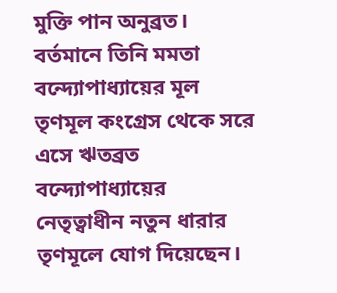মুক্তি পান অনুব্রত। বর্তমানে তিনি মমতা বন্দ্যোপাধ্যায়ের মূল তৃণমূল কংগ্রেস থেকে সরে এসে ঋতব্রত বন্দ্যোপাধ্যায়ের নেতৃত্বাধীন নতুন ধারার তৃণমূলে যোগ দিয়েছেন।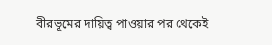বীরভূমের দায়িত্ব পাওয়ার পর থেকেই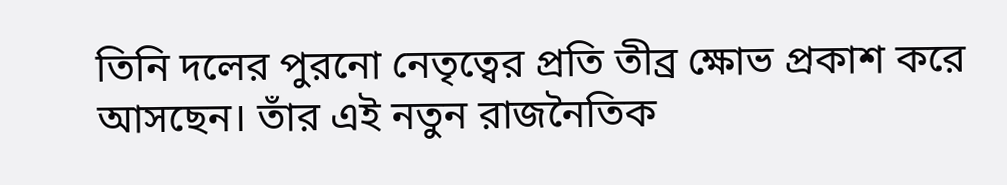তিনি দলের পুরনো নেতৃত্বের প্রতি তীব্র ক্ষোভ প্রকাশ করে আসছেন। তাঁর এই নতুন রাজনৈতিক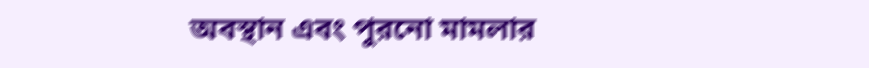অবস্থান এবং পুরনো মামলার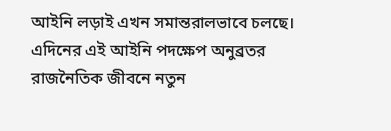আইনি লড়াই এখন সমান্তরালভাবে চলছে।
এদিনের এই আইনি পদক্ষেপ অনুব্রতর রাজনৈতিক জীবনে নতুন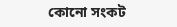কোনো সংকট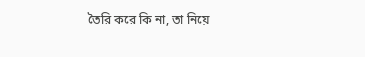তৈরি করে কি না, তা নিয়ে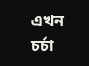এখন চর্চা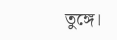তুঙ্গে।